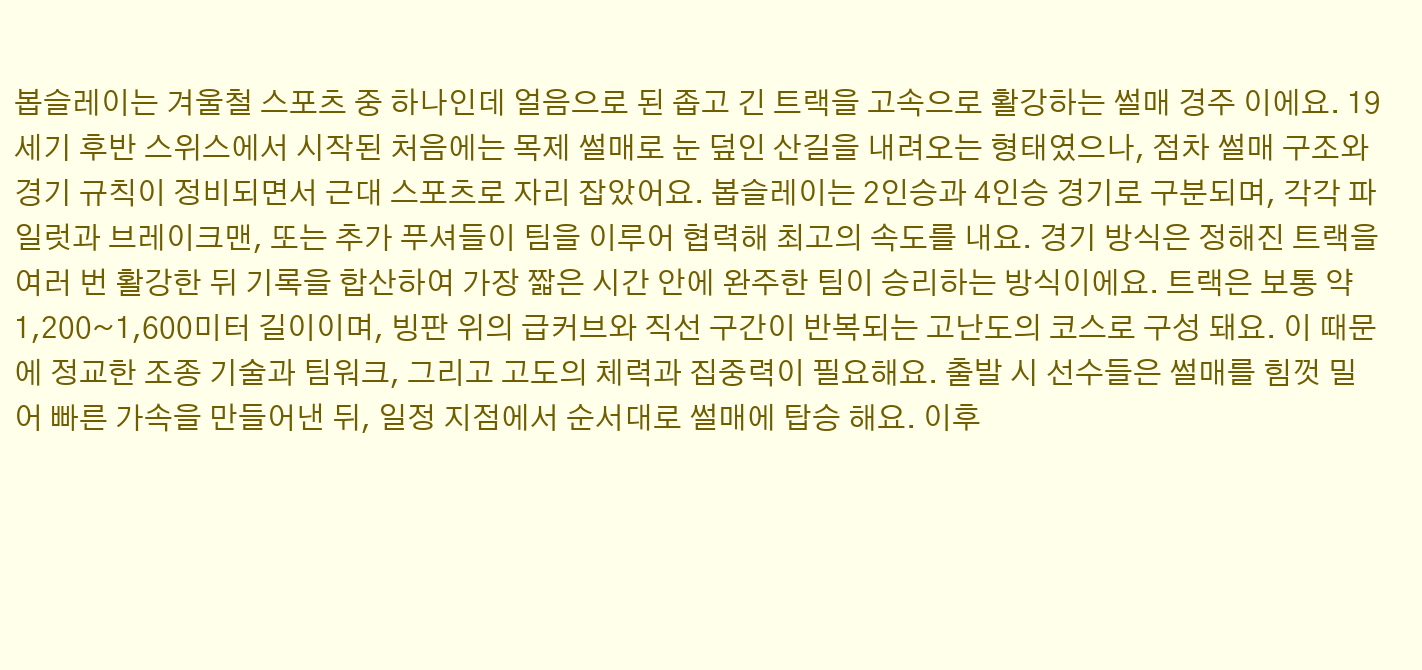봅슬레이는 겨울철 스포츠 중 하나인데 얼음으로 된 좁고 긴 트랙을 고속으로 활강하는 썰매 경주 이에요. 19세기 후반 스위스에서 시작된 처음에는 목제 썰매로 눈 덮인 산길을 내려오는 형태였으나, 점차 썰매 구조와 경기 규칙이 정비되면서 근대 스포츠로 자리 잡았어요. 봅슬레이는 2인승과 4인승 경기로 구분되며, 각각 파일럿과 브레이크맨, 또는 추가 푸셔들이 팀을 이루어 협력해 최고의 속도를 내요. 경기 방식은 정해진 트랙을 여러 번 활강한 뒤 기록을 합산하여 가장 짧은 시간 안에 완주한 팀이 승리하는 방식이에요. 트랙은 보통 약 1,200~1,600미터 길이이며, 빙판 위의 급커브와 직선 구간이 반복되는 고난도의 코스로 구성 돼요. 이 때문에 정교한 조종 기술과 팀워크, 그리고 고도의 체력과 집중력이 필요해요. 출발 시 선수들은 썰매를 힘껏 밀어 빠른 가속을 만들어낸 뒤, 일정 지점에서 순서대로 썰매에 탑승 해요. 이후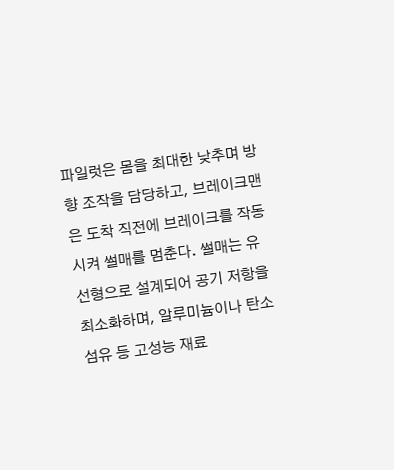파일럿은 몸을 최대한 낮추며 방향 조작을 담당하고, 브레이크맨은 도착 직전에 브레이크를 작동시켜 썰매를 멈춘다. 썰매는 유선형으로 설계되어 공기 저항을 최소화하며, 알루미늄이나 탄소섬유 등 고성능 재료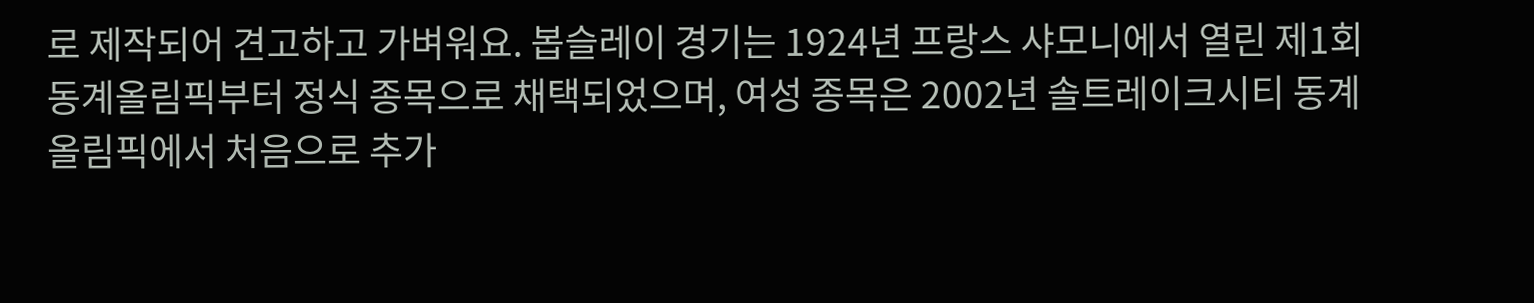로 제작되어 견고하고 가벼워요. 봅슬레이 경기는 1924년 프랑스 샤모니에서 열린 제1회 동계올림픽부터 정식 종목으로 채택되었으며, 여성 종목은 2002년 솔트레이크시티 동계올림픽에서 처음으로 추가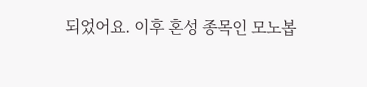되었어요. 이후 혼성 종목인 모노봅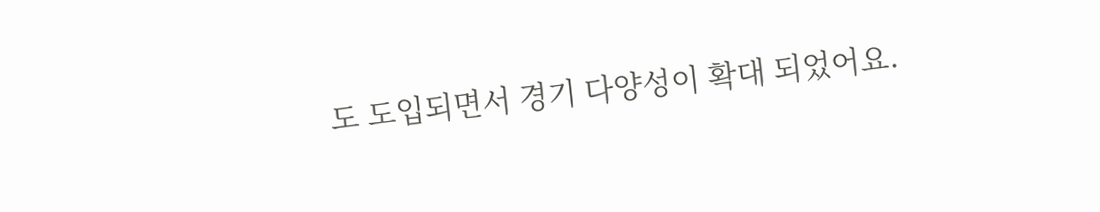도 도입되면서 경기 다양성이 확대 되었어요.